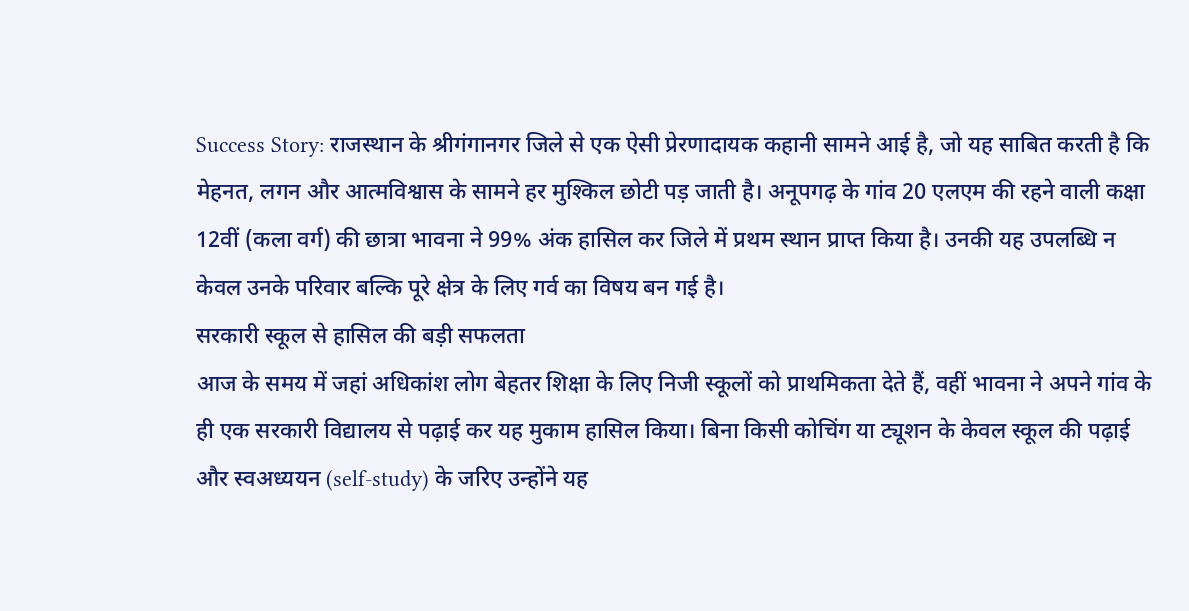Success Story: राजस्थान के श्रीगंगानगर जिले से एक ऐसी प्रेरणादायक कहानी सामने आई है, जो यह साबित करती है कि मेहनत, लगन और आत्मविश्वास के सामने हर मुश्किल छोटी पड़ जाती है। अनूपगढ़ के गांव 20 एलएम की रहने वाली कक्षा 12वीं (कला वर्ग) की छात्रा भावना ने 99% अंक हासिल कर जिले में प्रथम स्थान प्राप्त किया है। उनकी यह उपलब्धि न केवल उनके परिवार बल्कि पूरे क्षेत्र के लिए गर्व का विषय बन गई है।
सरकारी स्कूल से हासिल की बड़ी सफलता
आज के समय में जहां अधिकांश लोग बेहतर शिक्षा के लिए निजी स्कूलों को प्राथमिकता देते हैं, वहीं भावना ने अपने गांव के ही एक सरकारी विद्यालय से पढ़ाई कर यह मुकाम हासिल किया। बिना किसी कोचिंग या ट्यूशन के केवल स्कूल की पढ़ाई और स्वअध्ययन (self-study) के जरिए उन्होंने यह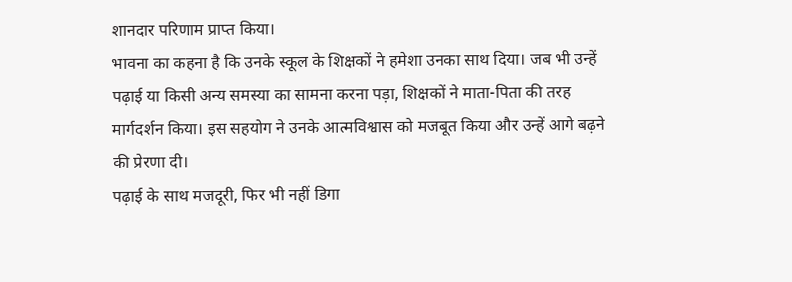शानदार परिणाम प्राप्त किया।
भावना का कहना है कि उनके स्कूल के शिक्षकों ने हमेशा उनका साथ दिया। जब भी उन्हें पढ़ाई या किसी अन्य समस्या का सामना करना पड़ा, शिक्षकों ने माता-पिता की तरह मार्गदर्शन किया। इस सहयोग ने उनके आत्मविश्वास को मजबूत किया और उन्हें आगे बढ़ने की प्रेरणा दी।
पढ़ाई के साथ मजदूरी, फिर भी नहीं डिगा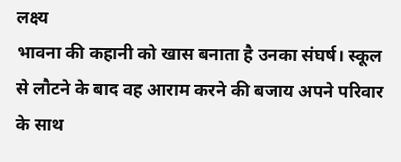लक्ष्य
भावना की कहानी को खास बनाता है उनका संघर्ष। स्कूल से लौटने के बाद वह आराम करने की बजाय अपने परिवार के साथ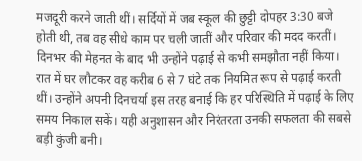मजदूरी करने जाती थीं। सर्दियों में जब स्कूल की छुट्टी दोपहर 3:30 बजे होती थी, तब वह सीधे काम पर चली जातीं और परिवार की मदद करतीं।
दिनभर की मेहनत के बाद भी उन्होंने पढ़ाई से कभी समझौता नहीं किया। रात में घर लौटकर वह करीब 6 से 7 घंटे तक नियमित रूप से पढ़ाई करती थीं। उन्होंने अपनी दिनचर्या इस तरह बनाई कि हर परिस्थिति में पढ़ाई के लिए समय निकाल सकें। यही अनुशासन और निरंतरता उनकी सफलता की सबसे बड़ी कुंजी बनी।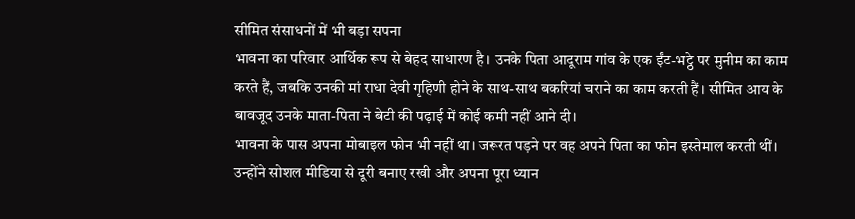सीमित संसाधनों में भी बड़ा सपना
भावना का परिवार आर्थिक रूप से बेहद साधारण है। उनके पिता आदूराम गांव के एक ईंट-भट्ठे पर मुनीम का काम करते हैं, जबकि उनकी मां राधा देवी गृहिणी होने के साथ-साथ बकरियां चराने का काम करती हैं। सीमित आय के बावजूद उनके माता-पिता ने बेटी की पढ़ाई में कोई कमी नहीं आने दी।
भावना के पास अपना मोबाइल फोन भी नहीं था। जरूरत पड़ने पर वह अपने पिता का फोन इस्तेमाल करती थीं। उन्होंने सोशल मीडिया से दूरी बनाए रखी और अपना पूरा ध्यान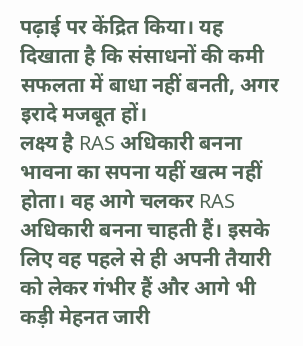पढ़ाई पर केंद्रित किया। यह दिखाता है कि संसाधनों की कमी सफलता में बाधा नहीं बनती, अगर इरादे मजबूत हों।
लक्ष्य है RAS अधिकारी बनना
भावना का सपना यहीं खत्म नहीं होता। वह आगे चलकर RAS अधिकारी बनना चाहती हैं। इसके लिए वह पहले से ही अपनी तैयारी को लेकर गंभीर हैं और आगे भी कड़ी मेहनत जारी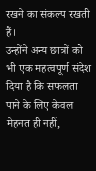रखने का संकल्प रखती हैं।
उन्होंने अन्य छात्रों को भी एक महत्वपूर्ण संदेश दिया है कि सफलता पाने के लिए केवल मेहनत ही नहीं,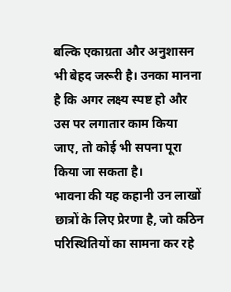बल्कि एकाग्रता और अनुशासन भी बेहद जरूरी है। उनका मानना है कि अगर लक्ष्य स्पष्ट हो और उस पर लगातार काम किया जाए, तो कोई भी सपना पूरा किया जा सकता है।
भावना की यह कहानी उन लाखों छात्रों के लिए प्रेरणा है, जो कठिन परिस्थितियों का सामना कर रहे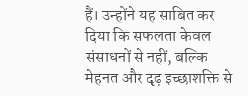हैं। उन्होंने यह साबित कर दिया कि सफलता केवल संसाधनों से नहीं, बल्कि मेहनत और दृढ़ इच्छाशक्ति से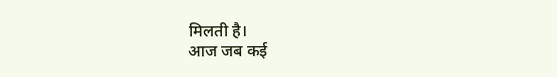मिलती है।
आज जब कई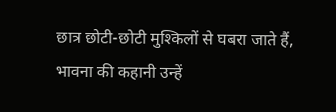छात्र छोटी-छोटी मुश्किलों से घबरा जाते हैं, भावना की कहानी उन्हें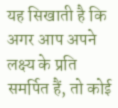यह सिखाती है कि अगर आप अपने लक्ष्य के प्रति समर्पित हैं, तो कोई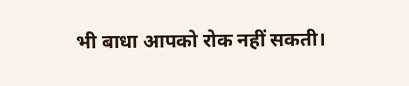भी बाधा आपको रोक नहीं सकती।